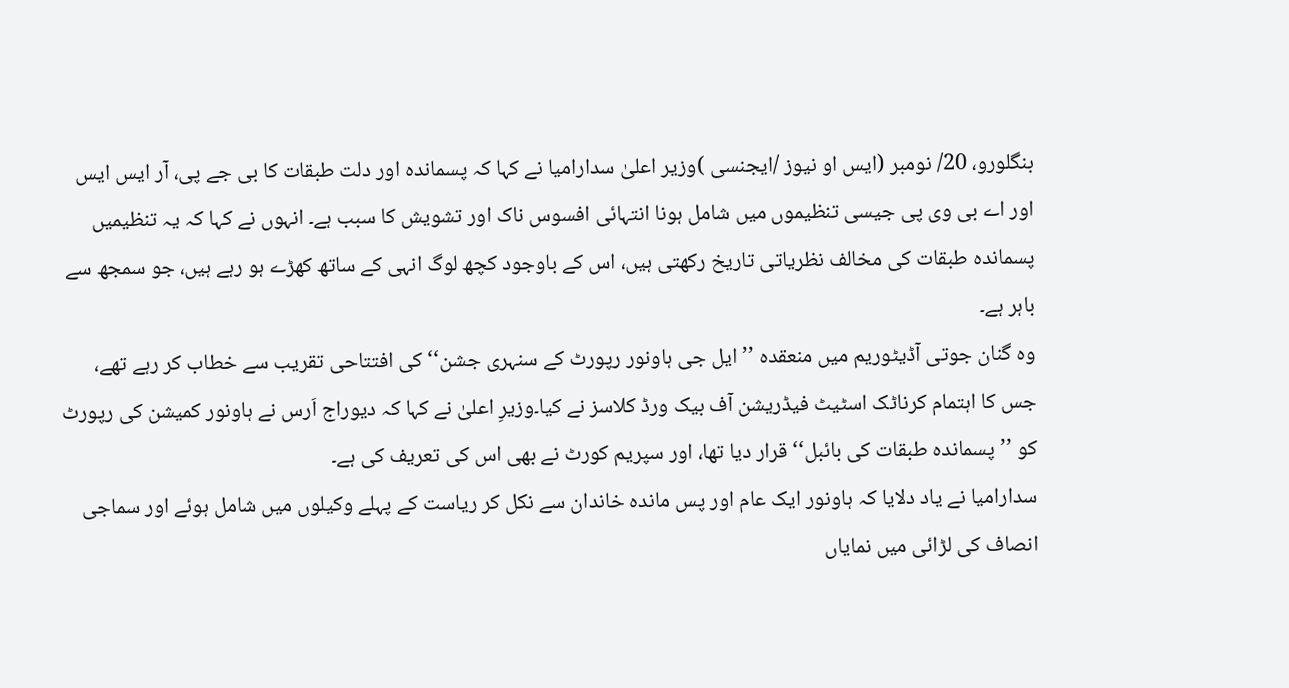بنگلورو، 20/ نومبر (ایس او نیوز /ایجنسی )وزیر اعلیٰ سدارامیا نے کہا کہ پسماندہ اور دلت طبقات کا بی جے پی، آر ایس ایس اور اے بی وی پی جیسی تنظیموں میں شامل ہونا انتہائی افسوس ناک اور تشویش کا سبب ہے۔ انہوں نے کہا کہ یہ تنظیمیں پسماندہ طبقات کی مخالف نظریاتی تاریخ رکھتی ہیں، اس کے باوجود کچھ لوگ انہی کے ساتھ کھڑے ہو رہے ہیں، جو سمجھ سے باہر ہے۔
وہ گنان جوتی آڈیٹوریم میں منعقدہ ’’ایل جی ہاونور رپورٹ کے سنہری جشن‘‘ کی افتتاحی تقریب سے خطاب کر رہے تھے، جس کا اہتمام کرناٹک اسٹیٹ فیڈریشن آف بیک ورڈ کلاسز نے کیا۔وزیرِ اعلیٰ نے کہا کہ دیوراج اَرس نے ہاونور کمیشن کی رپورٹ کو ’’پسماندہ طبقات کی بائبل‘‘ قرار دیا تھا، اور سپریم کورٹ نے بھی اس کی تعریف کی ہے۔
سدارامیا نے یاد دلایا کہ ہاونور ایک عام اور پس ماندہ خاندان سے نکل کر ریاست کے پہلے وکیلوں میں شامل ہوئے اور سماجی انصاف کی لڑائی میں نمایاں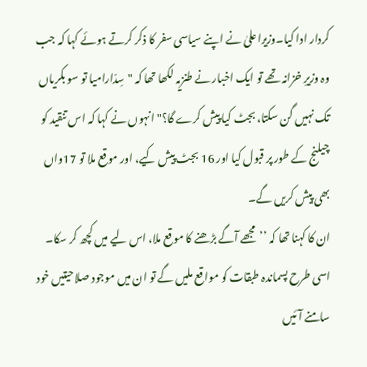کردار ادا کیا۔وزیراعلیٰ نے اپنے سیاسی سفر کا ذکر کرتے ہوئے کہا کہ جب وہ وزیرِ خزانہ تھے تو ایک اخبار نے طنزیہ لکھا تھا کہ "سِدّارامیا تو سو بکریاں تک نہیں گن سکتا، بجٹ کیا پیش کرے گا؟"انہوں نے کہا کہ اس تنقید کو چیلنج کے طور پر قبول کیا اور 16 بجٹ پیش کیے، اور موقع ملا تو 17واں بھی پیش کریں گے۔
ان کا کہنا تھا کہ ’’مجھے آگے بڑھنے کا موقع ملا، اس لیے میں کچھ کر سکا۔ اسی طرح پسماندہ طبقات کو مواقع ملیں گے تو ان میں موجود صلاحیتیں خود سامنے آئیں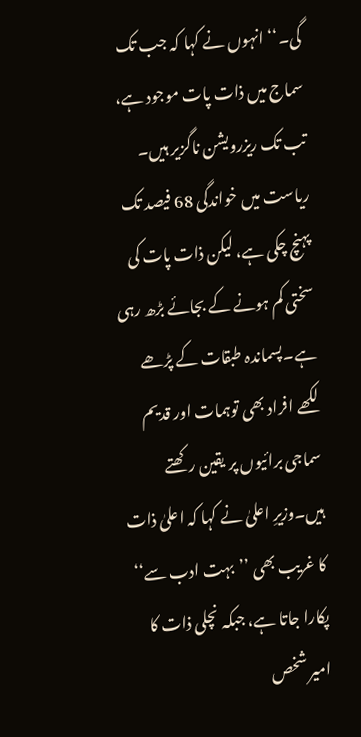گی۔‘‘انہوں نے کہا کہ جب تک سماج میں ذات پات موجود ہے، تب تک ریزرویشن ناگزیر ہیں۔
ریاست میں خواندگی 68 فیصد تک پہنچ چکی ہے، لیکن ذات پات کی سختی کم ہونے کے بجائے بڑھ رہی ہے۔پسماندہ طبقات کے پڑھے لکھے افراد بھی توہمات اور قدیم سماجی برائیوں پر یقین رکھتے ہیں۔وزیرِ اعلیٰ نے کہا کہ اعلیٰ ذات کا غریب بھی ’’بہت ادب سے‘‘ پکارا جاتا ہے، جبکہ نچلی ذات کا امیر شخص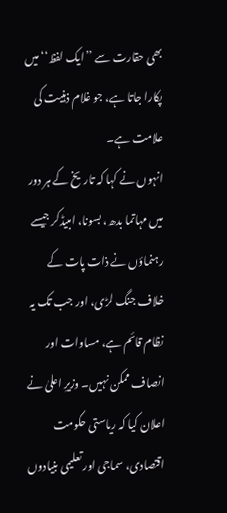بھی حقارت سے ’’ایک لفظ‘‘ میں پکارا جاتا ہے، جو غلام ذہنیت کی علامت ہے۔
انہوں نے کہا کہ تاریخ کے ہر دور میں مہاتما بدھ، بسونا، امبیڈکر جیسے رہنماؤں نے ذات پات کے خلاف جنگ لڑی، اور جب تک یہ نظام قائم ہے، مساوات اور انصاف ممکن نہیں۔ وزیرِ اعلیٰ نے اعلان کیا کہ ریاستی حکومت اقتصادی، سماجی اور تعلیمی بنیادوں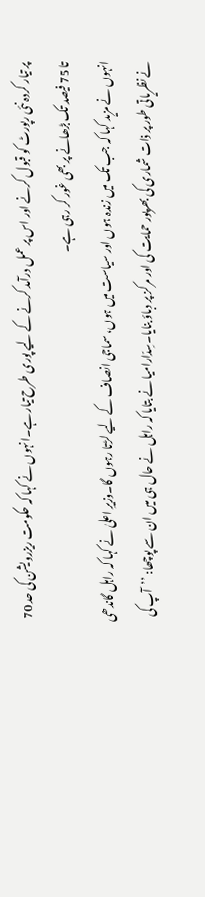پر تیار کردہ نئی رپورٹ کو قبول کرنے اور اس پر عمل درآمد کرنے کے لیے پوری طرح تیار ہے۔انہوں نے کہا کہ حکومت ریزرویشن کی حد 70 تا 75 فیصد تک بڑھانے پر بھی غور کر رہی ہے۔
انہوں نے مزید کہا کہ جب تک میں زندہ ہوں اور سیاست میں ہوں، سماجی انصاف کے لیے لڑتا رہوں گا۔وزیرِ اعلیٰ نے کہا کہ راہل گاندھی نے نظریاتی طور پر ذات شماری کی بھرپور حمایت کی اور مرکز پر دباؤ بنایا۔سِدّارامیا نے بتایا کہ راہل نے حال ہی میں ان سے پوچھا: ’’آپ کی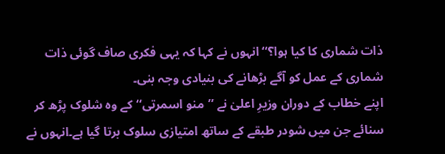ذات شماری کا کیا ہوا؟‘‘ انہوں نے کہا کہ یہی فکری صاف گوئی ذات شماری کے عمل کو آگے بڑھانے کی بنیادی وجہ بنی۔
اپنے خطاب کے دوران وزیرِ اعلیٰ نے ’’منو اسمرتی‘‘ کے وہ شلوک پڑھ کر سنائے جن میں شودر طبقے کے ساتھ امتیازی سلوک برتا گیا ہے۔انہوں نے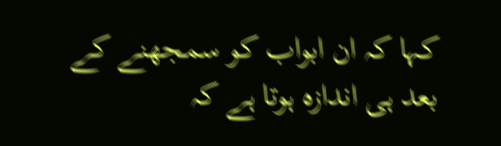کہا کہ ان ابواب کو سمجھنے کے بعد ہی اندازہ ہوتا ہے کہ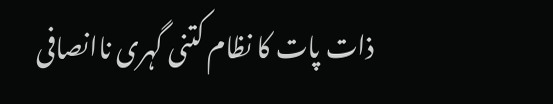ذات پات کا نظام کتنی گہری ناانصافی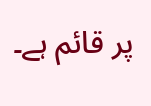پر قائم ہے۔